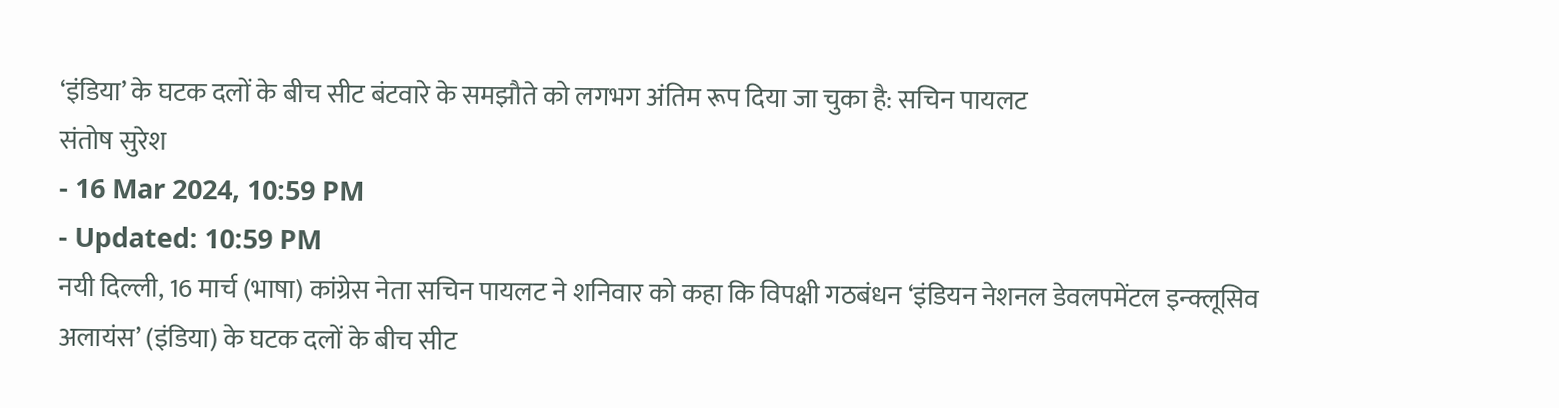‘इंडिया’ के घटक दलों के बीच सीट बंटवारे के समझौते को लगभग अंतिम रूप दिया जा चुका है: सचिन पायलट
संतोष सुरेश
- 16 Mar 2024, 10:59 PM
- Updated: 10:59 PM
नयी दिल्ली, 16 मार्च (भाषा) कांग्रेस नेता सचिन पायलट ने शनिवार को कहा कि विपक्षी गठबंधन ‘इंडियन नेशनल डेवलपमेंटल इन्क्लूसिव अलायंस’ (इंडिया) के घटक दलों के बीच सीट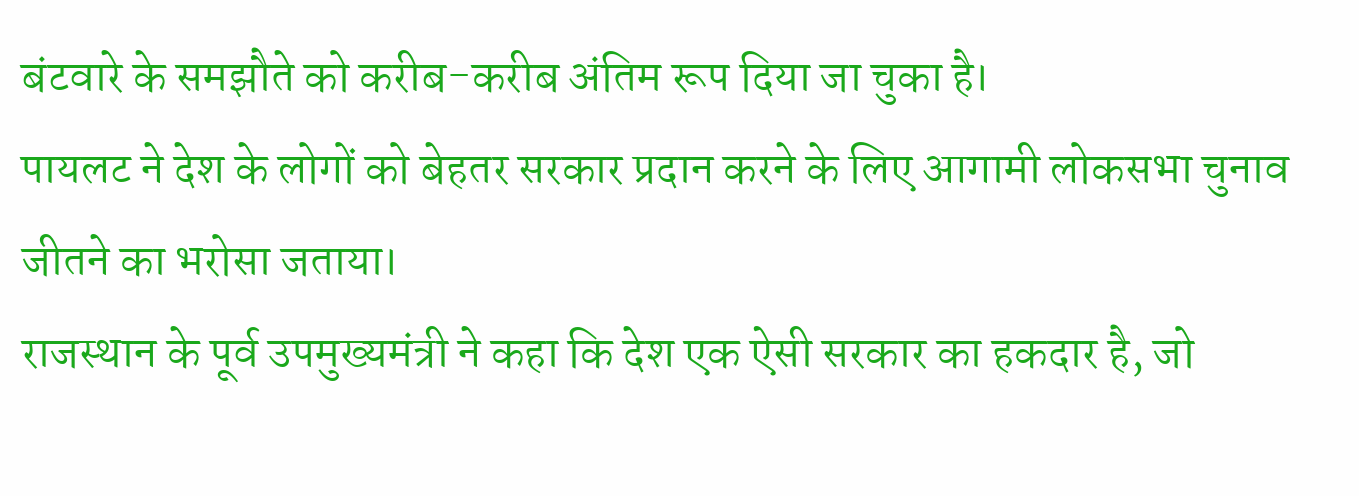बंटवारे के समझौते को करीब-करीब अंतिम रूप दिया जा चुका है।
पायलट ने देश के लोगों को बेहतर सरकार प्रदान करने के लिए आगामी लोकसभा चुनाव जीतने का भरोसा जताया।
राजस्थान के पूर्व उपमुख्यमंत्री ने कहा कि देश एक ऐसी सरकार का हकदार है, जो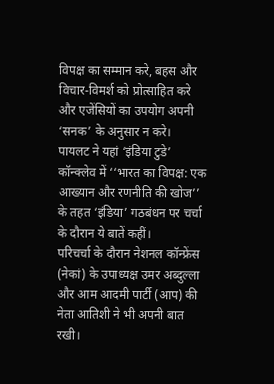विपक्ष का सम्मान करे, बहस और विचार-विमर्श को प्रोत्साहित करे और एजेंसियों का उपयोग अपनी ‘सनक’ के अनुसार न करे।
पायलट ने यहां ‘इंडिया टुडे’ कॉन्क्लेव में ‘‘भारत का विपक्ष: एक आख्यान और रणनीति की खोज’’ के तहत ‘इंडिया’ गठबंधन पर चर्चा के दौरान ये बातें कहीं।
परिचर्चा के दौरान नेशनल कॉन्फ्रेंस (नेकां) के उपाध्यक्ष उमर अब्दुल्ला और आम आदमी पार्टी (आप) की नेता आतिशी ने भी अपनी बात रखी।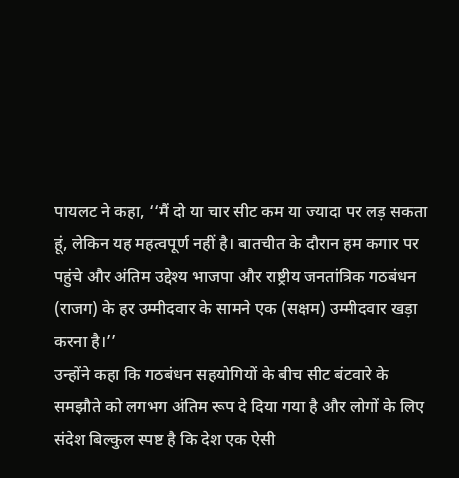पायलट ने कहा, ‘‘मैं दो या चार सीट कम या ज्यादा पर लड़ सकता हूं, लेकिन यह महत्वपूर्ण नहीं है। बातचीत के दौरान हम कगार पर पहुंचे और अंतिम उद्देश्य भाजपा और राष्ट्रीय जनतांत्रिक गठबंधन (राजग) के हर उम्मीदवार के सामने एक (सक्षम) उम्मीदवार खड़ा करना है।’’
उन्होंने कहा कि गठबंधन सहयोगियों के बीच सीट बंटवारे के समझौते को लगभग अंतिम रूप दे दिया गया है और लोगों के लिए संदेश बिल्कुल स्पष्ट है कि देश एक ऐसी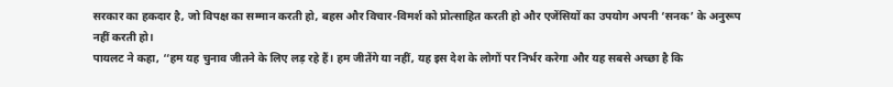सरकार का हकदार है, जो विपक्ष का सम्मान करती हो, बहस और विचार-विमर्श को प्रोत्साहित करती हो और एजेंसियों का उपयोग अपनी ‘सनक’ के अनुरूप नहीं करती हो।
पायलट ने कहा, ‘‘हम यह चुनाव जीतने के लिए लड़ रहे हैं। हम जीतेंगे या नहीं, यह इस देश के लोगों पर निर्भर करेगा और यह सबसे अच्छा है कि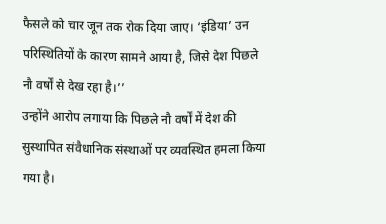फैसले को चार जून तक रोक दिया जाए। ‘इंडिया’ उन परिस्थितियों के कारण सामने आया है, जिसे देश पिछले नौ वर्षों से देख रहा है।’’
उन्होंने आरोप लगाया कि पिछले नौ वर्षों में देश की सुस्थापित संवैधानिक संस्थाओं पर व्यवस्थित हमला किया गया है।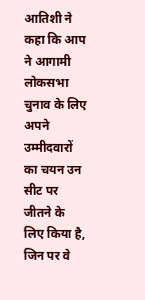आतिशी ने कहा कि आप ने आगामी लोकसभा चुनाव के लिए अपने उम्मीदवारों का चयन उन सीट पर जीतने के लिए किया है, जिन पर वे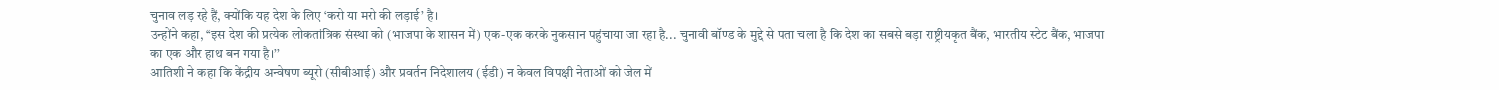चुनाव लड़ रहे हैं, क्योंकि यह देश के लिए ‘करो या मरो की लड़ाई’ है।
उन्होंने कहा, ‘‘इस देश की प्रत्येक लोकतांत्रिक संस्था को (भाजपा के शासन में) एक-एक करके नुकसान पहुंचाया जा रहा है... चुनावी बॉण्ड के मुद्दे से पता चला है कि देश का सबसे बड़ा राष्ट्रीयकृत बैंक, भारतीय स्टेट बैंक, भाजपा का एक और हाथ बन गया है।’’
आतिशी ने कहा कि केंद्रीय अन्वेषण ब्यूरो (सीबीआई) और प्रवर्तन निदेशालय (ईडी) न केवल विपक्षी नेताओं को जेल में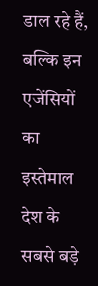डाल रहे हैं, बल्कि इन एजेंसियों का इस्तेमाल देश के सबसे बड़े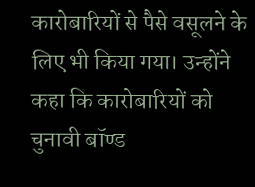कारोबारियों से पैसे वसूलने के लिए भी किया गया। उन्होंने कहा कि कारोबारियों को चुनावी बॉण्ड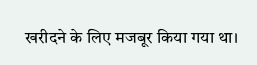खरीदने के लिए मजबूर किया गया था।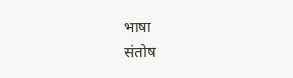भाषा
संतोष